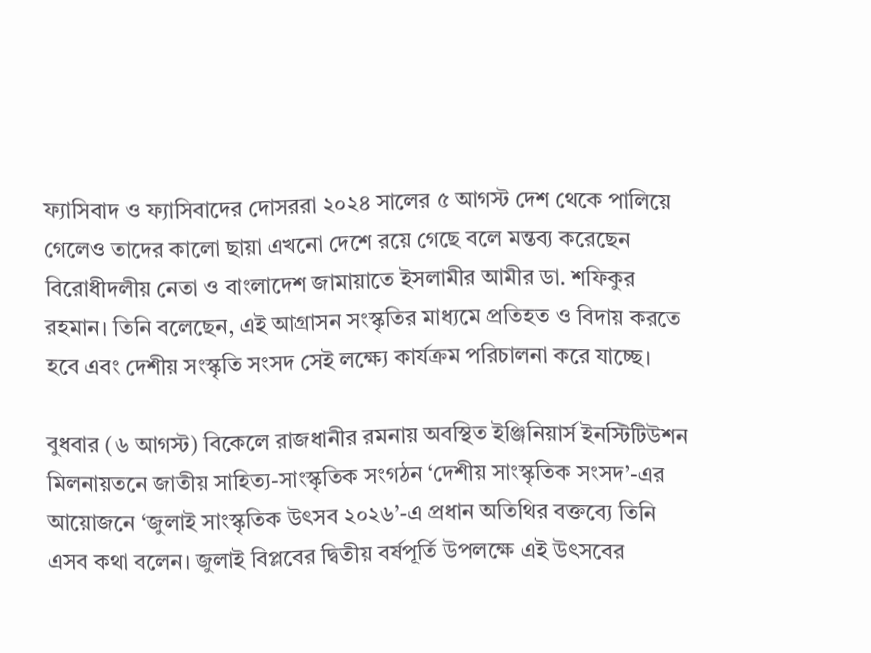ফ্যাসিবাদ ও ফ্যাসিবাদের দোসররা ২০২৪ সালের ৫ আগস্ট দেশ থেকে পালিয়ে গেলেও তাদের কালো ছায়া এখনো দেশে রয়ে গেছে বলে মন্তব্য করেছেন বিরোধীদলীয় নেতা ও বাংলাদেশ জামায়াতে ইসলামীর আমীর ডা. শফিকুর রহমান। তিনি বলেছেন, এই আগ্রাসন সংস্কৃতির মাধ্যমে প্রতিহত ও বিদায় করতে হবে এবং দেশীয় সংস্কৃতি সংসদ সেই লক্ষ্যে কার্যক্রম পরিচালনা করে যাচ্ছে।

বুধবার (৬ আগস্ট) বিকেলে রাজধানীর রমনায় অবস্থিত ইঞ্জিনিয়ার্স ইনস্টিটিউশন মিলনায়তনে জাতীয় সাহিত্য-সাংস্কৃতিক সংগঠন ‘দেশীয় সাংস্কৃতিক সংসদ’-এর আয়োজনে ‘জুলাই সাংস্কৃতিক উৎসব ২০২৬’-এ প্রধান অতিথির বক্তব্যে তিনি এসব কথা বলেন। জুলাই বিপ্লবের দ্বিতীয় বর্ষপূর্তি উপলক্ষে এই উৎসবের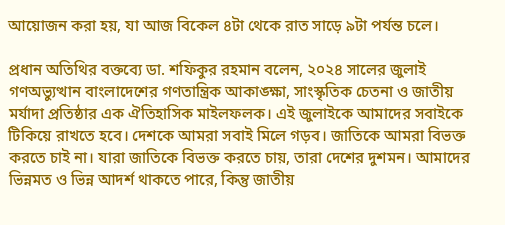আয়োজন করা হয়, যা আজ বিকেল ৪টা থেকে রাত সাড়ে ৯টা পর্যন্ত চলে।

প্রধান অতিথির বক্তব্যে ডা. শফিকুর রহমান বলেন, ২০২৪ সালের জুলাই গণঅভ্যুত্থান বাংলাদেশের গণতান্ত্রিক আকাঙ্ক্ষা, সাংস্কৃতিক চেতনা ও জাতীয় মর্যাদা প্রতিষ্ঠার এক ঐতিহাসিক মাইলফলক। এই জুলাইকে আমাদের সবাইকে টিকিয়ে রাখতে হবে। দেশকে আমরা সবাই মিলে গড়ব। জাতিকে আমরা বিভক্ত করতে চাই না। যারা জাতিকে বিভক্ত করতে চায়, তারা দেশের দুশমন। আমাদের ভিন্নমত ও ভিন্ন আদর্শ থাকতে পারে, কিন্তু জাতীয়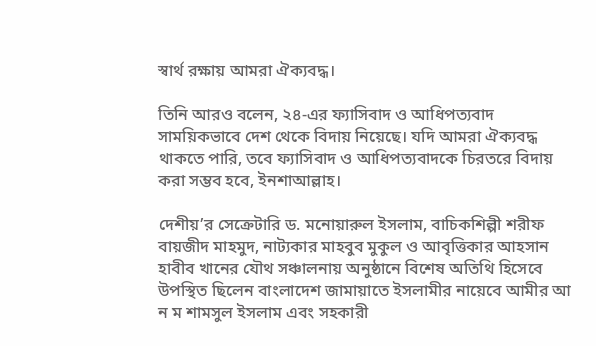স্বার্থ রক্ষায় আমরা ঐক্যবদ্ধ।

তিনি আরও বলেন, ২৪-এর ফ্যাসিবাদ ও আধিপত্যবাদ সাময়িকভাবে দেশ থেকে বিদায় নিয়েছে। যদি আমরা ঐক্যবদ্ধ থাকতে পারি, তবে ফ্যাসিবাদ ও আধিপত্যবাদকে চিরতরে বিদায় করা সম্ভব হবে, ইনশাআল্লাহ।

দেশীয়’র সেক্রেটারি ড. মনোয়ারুল ইসলাম, বাচিকশিল্পী শরীফ বায়জীদ মাহমুদ, নাট্যকার মাহবুব মুকুল ও আবৃত্তিকার আহসান হাবীব খানের যৌথ সঞ্চালনায় অনুষ্ঠানে বিশেষ অতিথি হিসেবে উপস্থিত ছিলেন বাংলাদেশ জামায়াতে ইসলামীর নায়েবে আমীর আ ন ম শামসুল ইসলাম এবং সহকারী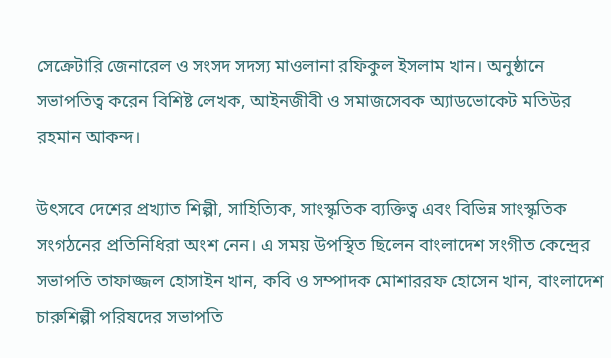সেক্রেটারি জেনারেল ও সংসদ সদস্য মাওলানা রফিকুল ইসলাম খান। অনুষ্ঠানে সভাপতিত্ব করেন বিশিষ্ট লেখক, আইনজীবী ও সমাজসেবক অ্যাডভোকেট মতিউর রহমান আকন্দ।

উৎসবে দেশের প্রখ্যাত শিল্পী, সাহিত্যিক, সাংস্কৃতিক ব্যক্তিত্ব এবং বিভিন্ন সাংস্কৃতিক সংগঠনের প্রতিনিধিরা অংশ নেন। এ সময় উপস্থিত ছিলেন বাংলাদেশ সংগীত কেন্দ্রের সভাপতি তাফাজ্জল হোসাইন খান, কবি ও সম্পাদক মোশাররফ হোসেন খান, বাংলাদেশ চারুশিল্পী পরিষদের সভাপতি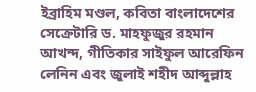ইব্রাহিম মণ্ডল, কবিতা বাংলাদেশের সেক্রেটারি ড. মাহফুজুর রহমান আখন্দ, গীতিকার সাইফুল আরেফিন লেনিন এবং জুলাই শহীদ আব্দুল্লাহ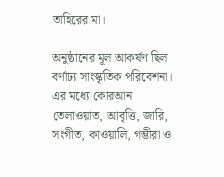তাহিরের মা।

অনুষ্ঠানের মূল আকর্ষণ ছিল বর্ণাঢ্য সাংস্কৃতিক পরিবেশনা। এর মধ্যে কোরআন তেলাওয়াত, আবৃত্তি, জারি, সংগীত, কাওয়ালি, গম্ভীরা ও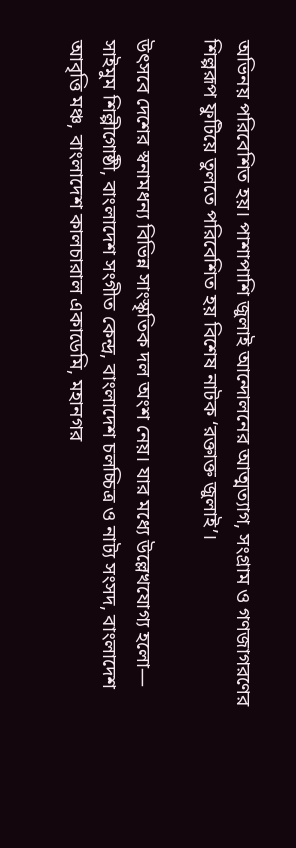অভিনয় পরিবেশিত হয়। পাশাপাশি জুলাই আন্দোলনের আত্মত্যাগ, সংগ্রাম ও গণজাগরণের শিল্পরূপ ফুটিয়ে তুলতে পরিবেশিত হয় বিশেষ নাটক ‘রক্তাক্ত জুলাই’।

উৎসবে দেশের স্বনামধন্য বিভিন্ন সাংস্কৃতিক দল অংশ নেয়। যার মধ্যে উল্লেখযোগ্য হলো— সাইমুম শিল্পীগোষ্ঠী, বাংলাদেশ সংগীত কেন্দ্র, বাংলাদেশ চলচ্চিত্র ও নাট্য সংসদ, বাংলাদেশ আবৃত্তি মঞ্চ, বাংলাদেশ কালচারাল একাডেমি, মহানগর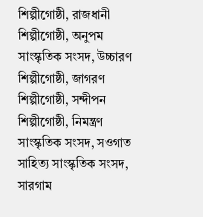শিল্পীগোষ্ঠী, রাজধানী শিল্পীগোষ্ঠী, অনুপম সাংস্কৃতিক সংসদ, উচ্চারণ শিল্পীগোষ্ঠী, জাগরণ শিল্পীগোষ্ঠী, সন্দীপন শিল্পীগোষ্ঠী, নিমন্ত্রণ সাংস্কৃতিক সংসদ, সওগাত সাহিত্য সাংস্কৃতিক সংসদ, সারগাম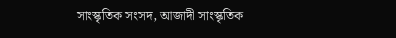সাংস্কৃতিক সংসদ, আজাদী সাংস্কৃতিক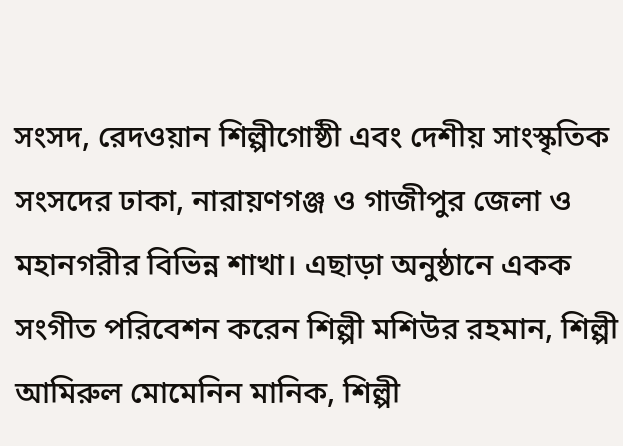সংসদ, রেদওয়ান শিল্পীগোষ্ঠী এবং দেশীয় সাংস্কৃতিক সংসদের ঢাকা, নারায়ণগঞ্জ ও গাজীপুর জেলা ও মহানগরীর বিভিন্ন শাখা। এছাড়া অনুষ্ঠানে একক সংগীত পরিবেশন করেন শিল্পী মশিউর রহমান, শিল্পী আমিরুল মোমেনিন মানিক, শিল্পী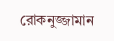রোকনুজ্জামান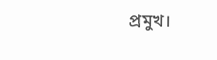প্রমুখ।